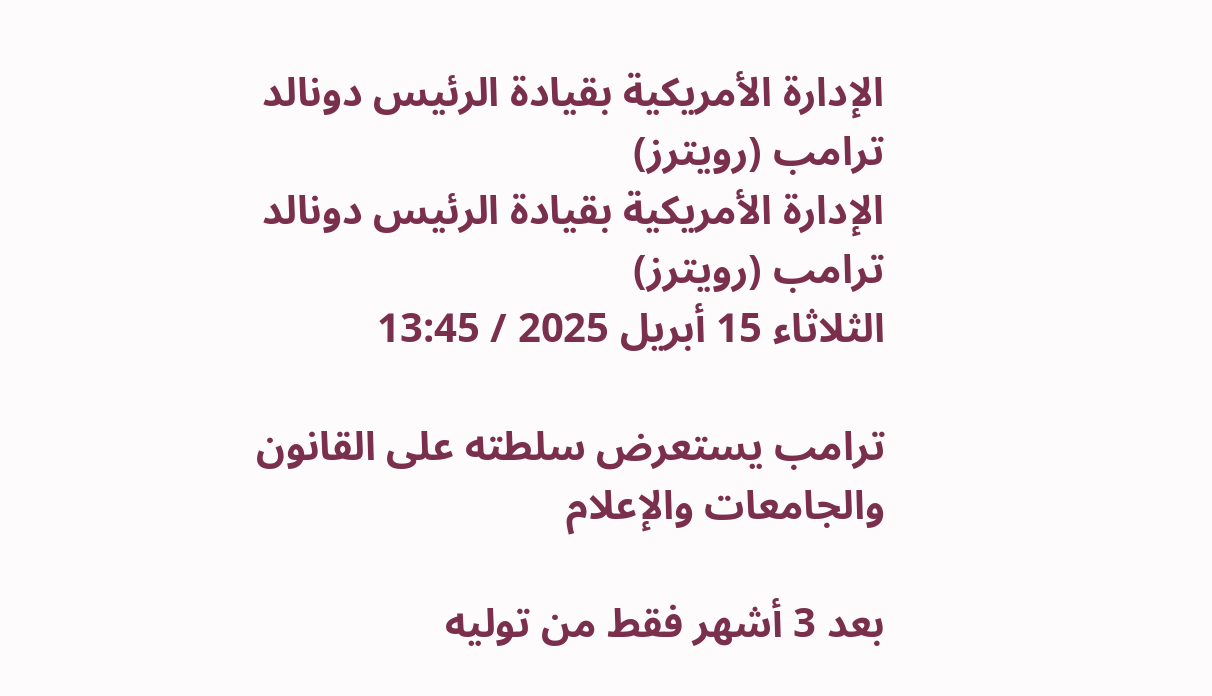الإدارة الأمريكية بقيادة الرئيس دونالد ترامب (رويترز)
الإدارة الأمريكية بقيادة الرئيس دونالد ترامب (رويترز)
الثلاثاء 15 أبريل 2025 / 13:45

ترامب يستعرض سلطته على القانون والجامعات والإعلام

بعد 3 أشهر فقط من توليه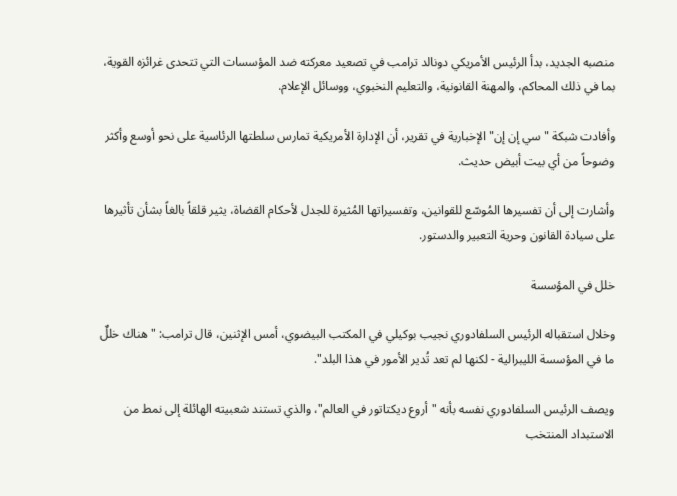منصبه الجديد، بدأ الرئيس الأمريكي دونالد ترامب في تصعيد معركته ضد المؤسسات التي تتحدى غرائزه القوية، بما في ذلك المحاكم، والمهنة القانونية، والتعليم النخبوي، ووسائل الإعلام.

وأفادت شبكة "سي إن إن" الإخبارية في تقرير، أن الإدارة الأمريكية تمارس سلطتها الرئاسية على نحو أوسع وأكثر وضوحاً من أي بيت أبيض حديث.

وأشارت إلى أن تفسيرها المُوسّع للقوانين، وتفسيراتها المُثيرة للجدل لأحكام القضاة، يثير قلقاً بالغاً بشأن تأثيرها على سيادة القانون وحرية التعبير والدستور.

خلل في المؤسسة

وخلال استقباله الرئيس السلفادوري نجيب بوكيلي في المكتب البيضوي، أمس الإثنين، قال ترامب: "هناك خللٌ ما في المؤسسة الليبرالية - لكنها لم تعد تُدير الأمور في هذا البلد".

ويصف الرئيس السلفادوري نفسه بأنه "أروع ديكتاتور في العالم"، والذي تستند شعبيته الهائلة إلى نمط من الاستبداد المنتخب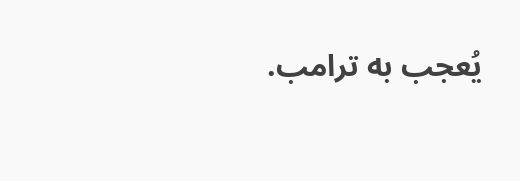يُعجب به ترامب.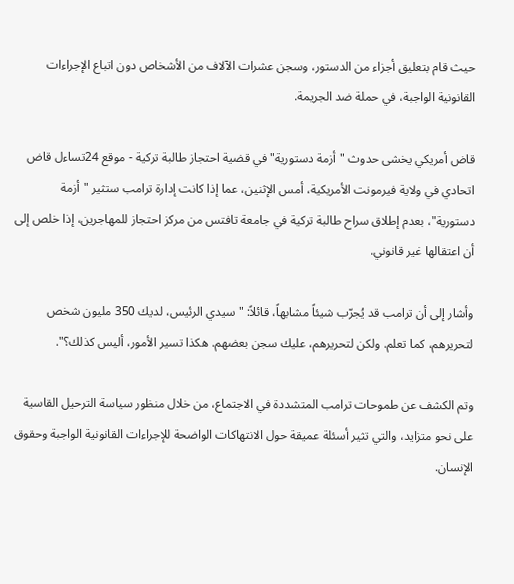حيث قام بتعليق أجزاء من الدستور، وسجن عشرات الآلاف من الأشخاص دون اتباع الإجراءات القانونية الواجبة، في حملة ضد الجريمة.

قاض أمريكي يخشى حدوث "أزمة دستورية" في قضية احتجاز طالبة تركية - موقع 24تساءل قاض اتحادي في ولاية فيرمونت الأمريكية، أمس الإثنين، عما إذا كانت إدارة ترامب ستثير "أزمة دستورية"، بعدم إطلاق سراح طالبة تركية في جامعة تافتس من مركز احتجاز للمهاجرين، إذا خلص إلى أن اعتقالها غير قانوني.

وأشار إلى أن ترامب قد يُجرّب شيئاً مشابهاً، قائلاً: "سيدي الرئيس، لديك 350 مليون شخص لتحريرهم، كما تعلم. ولكن لتحريرهم، عليك سجن بعضهم. هكذا تسير الأمور، أليس كذلك؟".

وتم الكشف عن طموحات ترامب المتشددة في الاجتماع، من خلال منظور سياسة الترحيل القاسية على نحو متزايد، والتي تثير أسئلة عميقة حول الانتهاكات الواضحة للإجراءات القانونية الواجبة وحقوق الإنسان.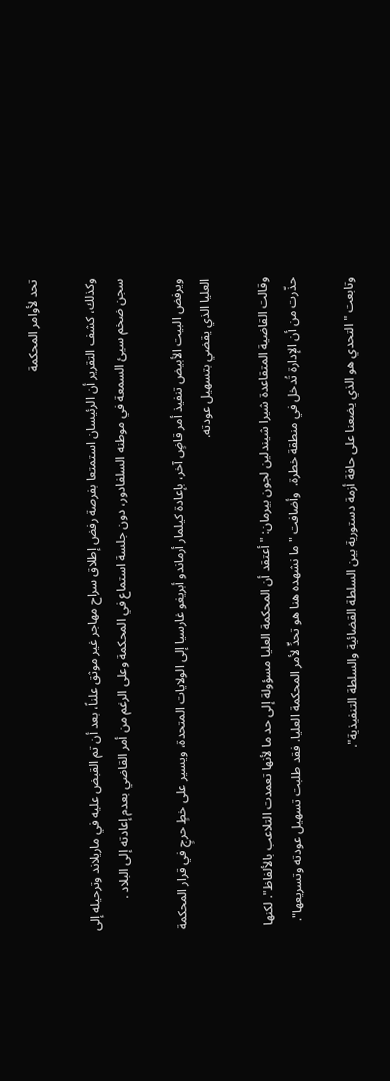تحد لأوامر المحكمة

وكذلك، كشف التقرير أن الرئيسان استمتعا بفرصة رفض إطلاق سراح مهاجر غير موثق علناً، بعد أن تم القبض عليه في ماريلاند وترحيله إلى سجن ضخم سيئ السمعة في موطنه السلفادور، دون جلسة استماع في المحكمة وعلى الرغم من أمر القاضي بعدم إعادته إلى البلاد .

ويرفض البيت الأبيض تنفيذ أمر قاضٍ آخر، بإعادة كيلمار أرماندو أبريغو غارسيا إلى الولايات المتحدة، ويسير على خطٍ حرجٍ في قرار المحكمة العليا الذي يقضي بتسهيل عودته.

وقالت القاضية المتقاعدة شيرا شيندلين لجون بيرمان: "أعتقد أن المحكمة العليا مسؤولة إلى حد ما لأنها تعمدت التلاعب بالألفاظ". لكنها حذّرت من أن الإدارة تُدخل في منطقة خطرة.  وأضافت "ما نشهده هنا هو تحدٍّ لأمر المحكمة العليا. فقد طلبت تسهيل عودته وتسريعها".

وتابعت "التحدي هو الذي يضعنا على حافة أزمة دستورية بين السلطة القضائية والسلطة التنفيذية".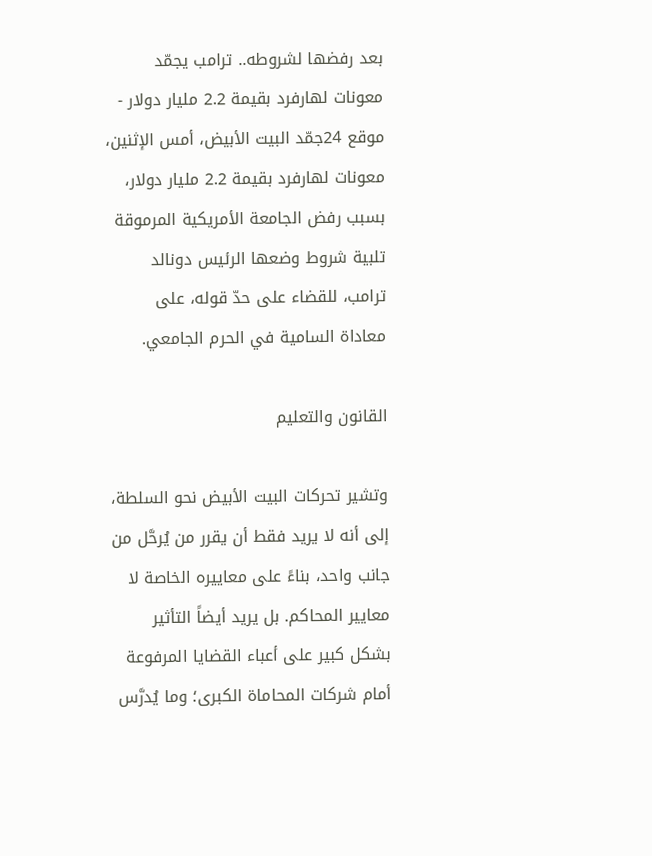بعد رفضها لشروطه.. ترامب يجمّد معونات لهارفرد بقيمة 2.2 مليار دولار - موقع 24جمّد البيت الأبيض، أمس الإثنين، معونات لهارفرد بقيمة 2.2 مليار دولار، بسبب رفض الجامعة الأمريكية المرموقة تلبية شروط وضعها الرئيس دونالد ترامب، للقضاء على حدّ قوله، على معاداة السامية في الحرم الجامعي.

القانون والتعليم

وتشير تحركات البيت الأبيض نحو السلطة، إلى أنه لا يريد فقط أن يقرر من يُرحَّل من جانب واحد، بناءً على معاييره الخاصة لا معايير المحاكم. بل يريد أيضاً التأثير بشكل كبير على أعباء القضايا المرفوعة أمام شركات المحاماة الكبرى؛ وما يُدرَّس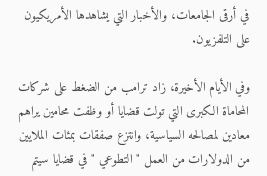في أرقى الجامعات، والأخبار التي يشاهدها الأمريكيون على التلفزيون.

وفي الأيام الأخيرة، زاد ترامب من الضغط على شركات المحاماة الكبرى التي تولت قضايا أو وظفت محامين يراهم معادين لمصالحه السياسية، وانتزع صفقات بمئات الملايين من الدولارات من العمل " التطوعي " في قضايا سيتم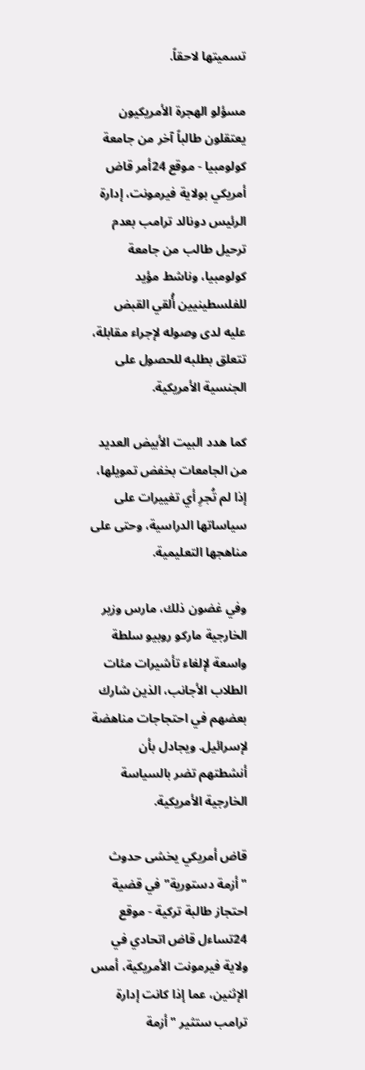تسميتها لاحقاً.

مسؤلو الهجرة الأمريكيون يعتقلون طالباً آخر من جامعة كولومبيا - موقع 24أمر قاض أمريكي بولاية فيرمونت، إدارة الرئيس دونالد ترامب بعدم ترحيل طالب من جامعة كولومبيا، وناشط مؤيد للفلسطينيين أُلقي القبض عليه لدى وصوله لإجراء مقابلة، تتعلق بطلبه للحصول على الجنسية الأمريكية.

كما هدد البيت الأبيض العديد من الجامعات بخفض تمويلها، إذا لم تُجرِ أي تغييرات على سياساتها الدراسية، وحتى على مناهجها التعليمية.

وفي غضون ذلك، مارس وزير الخارجية ماركو روبيو سلطة واسعة لإلغاء تأشيرات مئات الطلاب الأجانب، الذين شارك بعضهم في احتجاجات مناهضة لإسرائيل. ويجادل بأن أنشطتهم تضر بالسياسة الخارجية الأمريكية.

قاض أمريكي يخشى حدوث "أزمة دستورية" في قضية احتجاز طالبة تركية - موقع 24تساءل قاض اتحادي في ولاية فيرمونت الأمريكية، أمس الإثنين، عما إذا كانت إدارة ترامب ستثير "أزمة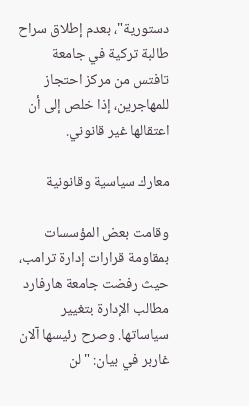دستورية"، بعدم إطلاق سراح طالبة تركية في جامعة تافتس من مركز احتجاز للمهاجرين، إذا خلص إلى أن اعتقالها غير قانوني.

معارك سياسية وقانونية

وقامت بعض المؤسسات بمقاومة قرارات إدارة ترامب، حيث رفضت جامعة هارفارد مطالب الإدارة بتغيير سياساتها. وصرح رئيسها آلان غاربر في بيان: "لن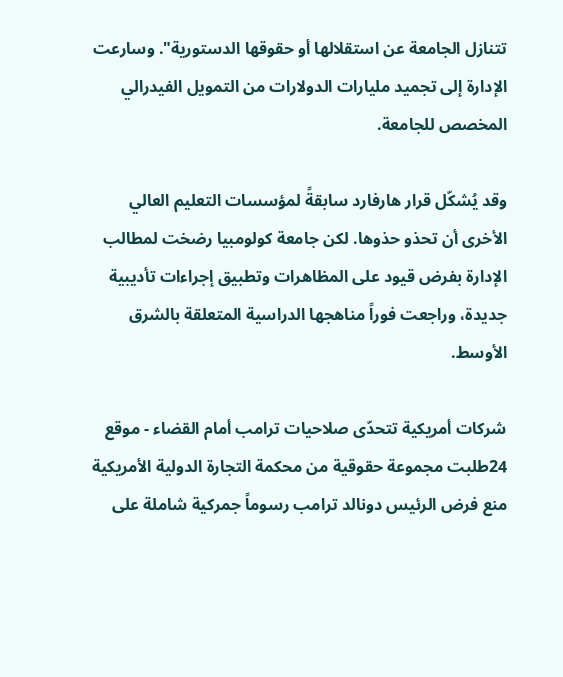تتنازل الجامعة عن استقلالها أو حقوقها الدستورية". وسارعت الإدارة إلى تجميد مليارات الدولارات من التمويل الفيدرالي المخصص للجامعة.

وقد يُشكّل قرار هارفارد سابقةً لمؤسسات التعليم العالي الأخرى أن تحذو حذوها. لكن جامعة كولومبيا رضخت لمطالب الإدارة بفرض قيود على المظاهرات وتطبيق إجراءات تأديبية جديدة، وراجعت فوراً مناهجها الدراسية المتعلقة بالشرق الأوسط.

شركات أمريكية تتحدّى صلاحيات ترامب أمام القضاء - موقع 24طلبت مجموعة حقوقية من محكمة التجارة الدولية الأمريكية منع فرض الرئيس دونالد ترامب رسوماً جمركية شاملة على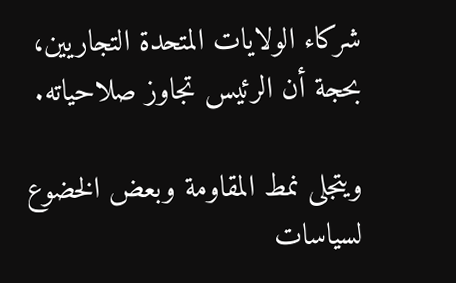شركاء الولايات المتحدة التجاريين، بحجة أن الرئيس تجاوز صلاحياته.

ويتجلى نمط المقاومة وبعض الخضوع لسياسات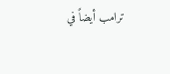ترامب أيضاً في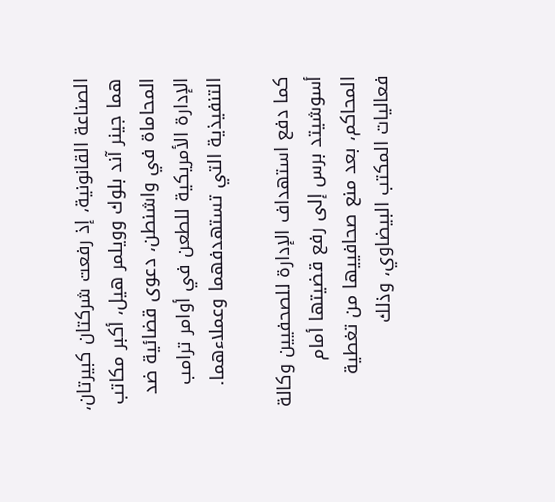الصناعة القانونية، إذ رفعت شركتان كبيرتان، هما جينر آند بلوك وويلمر هيل، أكبر مكاتب المحاماة في واشنطن، دعوى قضائية ضد الإدارة الأمريكية للطعن في أوامر ترامب التنفيذية التي تستهدفهما وعملاءهما.

كما دفع استهداف الإدارة للصحفيين وكالة أسوشيتد برس إلى رفع قضيتها أمام المحاكم، بعد منع صحافييها من تغطية فعاليات المكتب البيضاوي، وذلك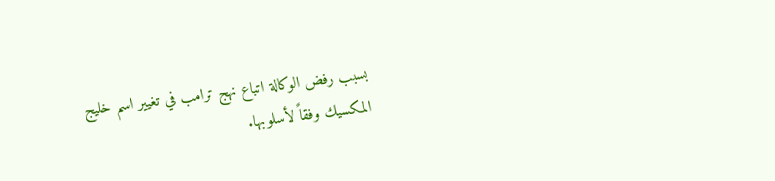بسبب رفض الوكالة اتباع نهج ترامب في تغيير اسم خليج المكسيك وفقاً لأسلوبها.